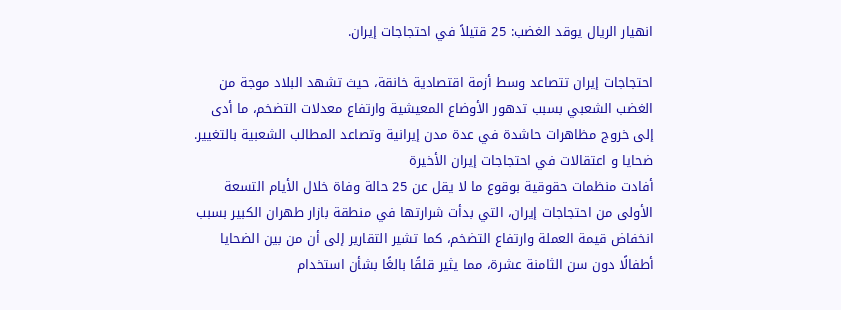انهيار الريال يوقد الغضب: 25 قتيلاً في احتجاجات إيران.

احتجاجات إيران تتصاعد وسط أزمة اقتصادية خانقة، حيث تشهد البلاد موجة من الغضب الشعبي بسبب تدهور الأوضاع المعيشية وارتفاع معدلات التضخم، ما أدى إلى خروج مظاهرات حاشدة في عدة مدن إيرانية وتصاعد المطالب الشعبية بالتغيير.
ضحايا و اعتقالات في احتجاجات إيران الأخيرة
أفادت منظمات حقوقية بوقوع ما لا يقل عن 25 حالة وفاة خلال الأيام التسعة الأولى من احتجاجات إيران، التي بدأت شرارتها في منطقة بازار طهران الكبير بسبب انخفاض قيمة العملة وارتفاع التضخم، كما تشير التقارير إلى أن من بين الضحايا أطفالًا دون سن الثامنة عشرة، مما يثير قلقًا بالغًا بشأن استخدام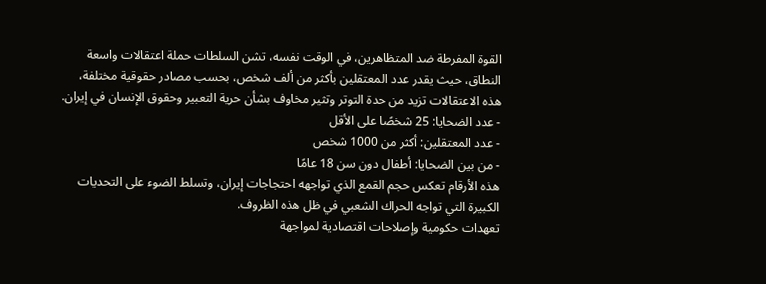القوة المفرطة ضد المتظاهرين، في الوقت نفسه، تشن السلطات حملة اعتقالات واسعة النطاق، حيث يقدر عدد المعتقلين بأكثر من ألف شخص، بحسب مصادر حقوقية مختلفة، هذه الاعتقالات تزيد من حدة التوتر وتثير مخاوف بشأن حرية التعبير وحقوق الإنسان في إيران.
- عدد الضحايا: 25 شخصًا على الأقل
- عدد المعتقلين: أكثر من 1000 شخص
- من بين الضحايا: أطفال دون سن 18 عامًا
هذه الأرقام تعكس حجم القمع الذي تواجهه احتجاجات إيران، وتسلط الضوء على التحديات الكبيرة التي تواجه الحراك الشعبي في ظل هذه الظروف.
تعهدات حكومية وإصلاحات اقتصادية لمواجهة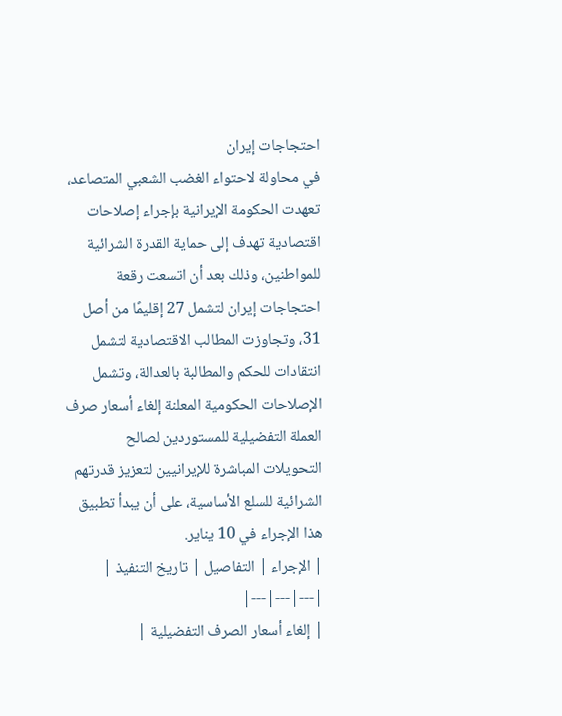احتجاجات إيران
في محاولة لاحتواء الغضب الشعبي المتصاعد، تعهدت الحكومة الإيرانية بإجراء إصلاحات اقتصادية تهدف إلى حماية القدرة الشرائية للمواطنين، وذلك بعد أن اتسعت رقعة احتجاجات إيران لتشمل 27 إقليمًا من أصل 31، وتجاوزت المطالب الاقتصادية لتشمل انتقادات للحكم والمطالبة بالعدالة، وتشمل الإصلاحات الحكومية المعلنة إلغاء أسعار صرف العملة التفضيلية للمستوردين لصالح التحويلات المباشرة للإيرانيين لتعزيز قدرتهم الشرائية للسلع الأساسية، على أن يبدأ تطبيق هذا الإجراء في 10 يناير.
| الإجراء | التفاصيل | تاريخ التنفيذ |
|---|---|---|
| إلغاء أسعار الصرف التفضيلية |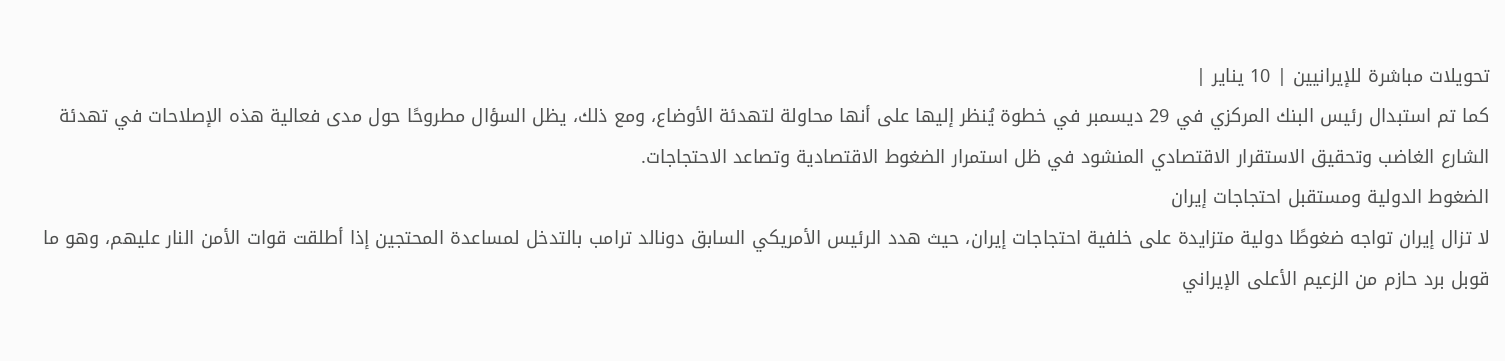تحويلات مباشرة للإيرانيين | 10 يناير |
كما تم استبدال رئيس البنك المركزي في 29 ديسمبر في خطوة يُنظر إليها على أنها محاولة لتهدئة الأوضاع، ومع ذلك، يظل السؤال مطروحًا حول مدى فعالية هذه الإصلاحات في تهدئة الشارع الغاضب وتحقيق الاستقرار الاقتصادي المنشود في ظل استمرار الضغوط الاقتصادية وتصاعد الاحتجاجات.
الضغوط الدولية ومستقبل احتجاجات إيران
لا تزال إيران تواجه ضغوطًا دولية متزايدة على خلفية احتجاجات إيران، حيث هدد الرئيس الأمريكي السابق دونالد ترامب بالتدخل لمساعدة المحتجين إذا أطلقت قوات الأمن النار عليهم، وهو ما قوبل برد حازم من الزعيم الأعلى الإيراني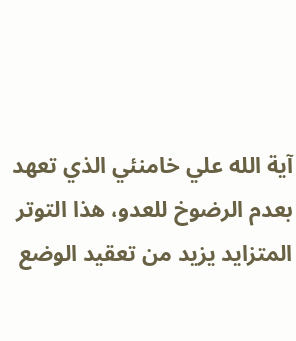آية الله علي خامنئي الذي تعهد بعدم الرضوخ للعدو، هذا التوتر المتزايد يزيد من تعقيد الوضع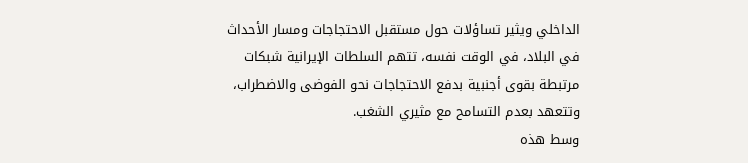الداخلي ويثير تساؤلات حول مستقبل الاحتجاجات ومسار الأحداث في البلاد، في الوقت نفسه، تتهم السلطات الإيرانية شبكات مرتبطة بقوى أجنبية بدفع الاحتجاجات نحو الفوضى والاضطراب، وتتعهد بعدم التسامح مع مثيري الشغب.
وسط هذه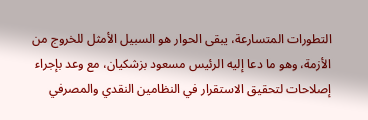التطورات المتسارعة، يبقى الحوار هو السبيل الأمثل للخروج من الأزمة، وهو ما دعا إليه الرئيس مسعود بزشكيان، مع وعد بإجراء إصلاحات لتحقيق الاستقرار في النظامين النقدي والمصرفي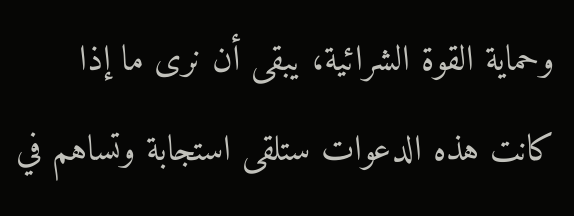وحماية القوة الشرائية، يبقى أن نرى ما إذا كانت هذه الدعوات ستلقى استجابة وتساهم في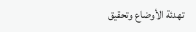تهدئة الأوضاع وتحقيق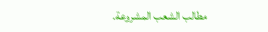مطالب الشعب المشروعة.